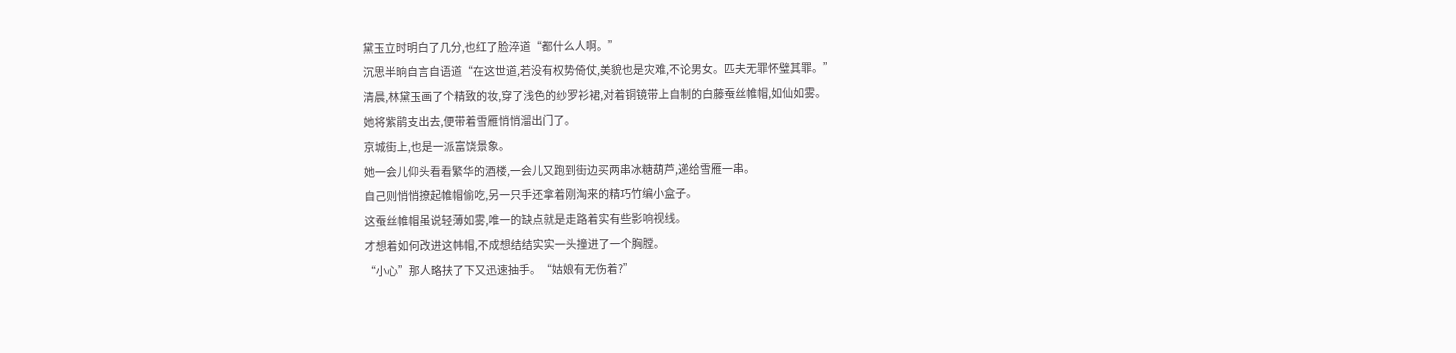黛玉立时明白了几分,也红了脸淬道“都什么人啊。”
沉思半晌自言自语道“在这世道,若没有权势倚仗,美貌也是灾难,不论男女。匹夫无罪怀璧其罪。”
清晨,林黛玉画了个精致的妆,穿了浅色的纱罗衫裙,对着铜镜带上自制的白藤蚕丝帷帽,如仙如雾。
她将紫鹃支出去,便带着雪雁悄悄溜出门了。
京城街上,也是一派富饶景象。
她一会儿仰头看看繁华的酒楼,一会儿又跑到街边买两串冰糖葫芦,递给雪雁一串。
自己则悄悄撩起帷帽偷吃,另一只手还拿着刚淘来的精巧竹编小盒子。
这蚕丝帷帽虽说轻薄如雾,唯一的缺点就是走路着实有些影响视线。
才想着如何改进这帏帽,不成想结结实实一头撞进了一个胸膛。
“小心”那人略扶了下又迅速抽手。“姑娘有无伤着?”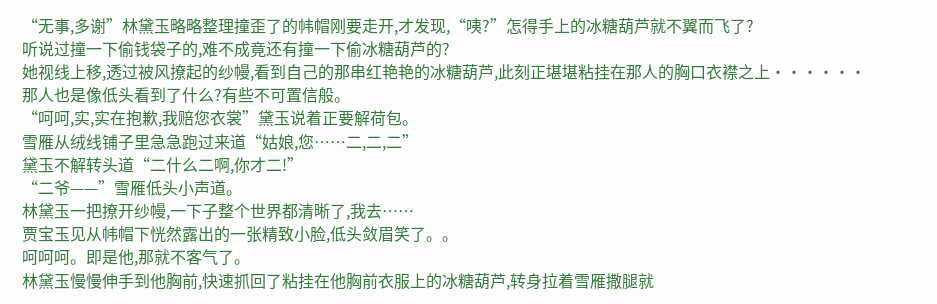“无事,多谢”林黛玉略略整理撞歪了的帏帽刚要走开,才发现,“咦?”怎得手上的冰糖葫芦就不翼而飞了?
听说过撞一下偷钱袋子的,难不成竟还有撞一下偷冰糖葫芦的?
她视线上移,透过被风撩起的纱幔,看到自己的那串红艳艳的冰糖葫芦,此刻正堪堪粘挂在那人的胸口衣襟之上······
那人也是像低头看到了什么?有些不可置信般。
“呵呵,实,实在抱歉,我赔您衣裳”黛玉说着正要解荷包。
雪雁从绒线铺子里急急跑过来道“姑娘,您……二,二,二”
黛玉不解转头道“二什么二啊,你才二!”
“二爷——”雪雁低头小声道。
林黛玉一把撩开纱幔,一下子整个世界都清晰了,我去……
贾宝玉见从帏帽下恍然露出的一张精致小脸,低头敛眉笑了。。
呵呵呵。即是他,那就不客气了。
林黛玉慢慢伸手到他胸前,快速抓回了粘挂在他胸前衣服上的冰糖葫芦,转身拉着雪雁撒腿就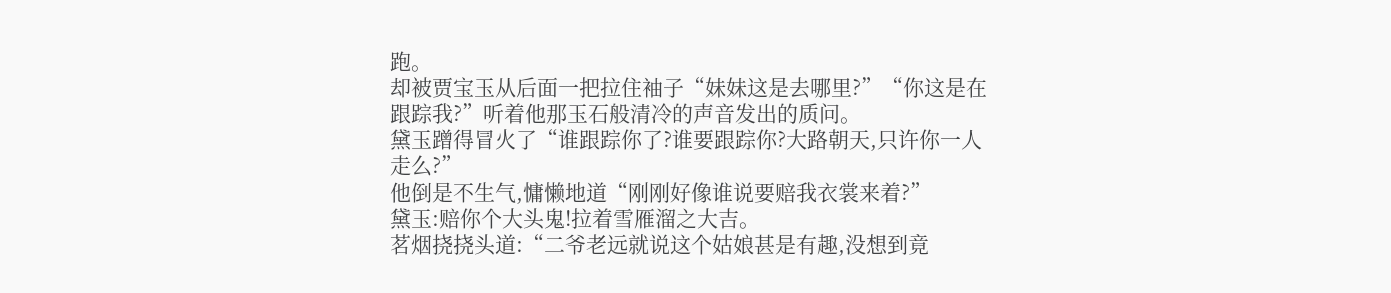跑。
却被贾宝玉从后面一把拉住袖子“妹妹这是去哪里?”“你这是在跟踪我?”听着他那玉石般清冷的声音发出的质问。
黛玉蹭得冒火了“谁跟踪你了?谁要跟踪你?大路朝天,只许你一人走么?”
他倒是不生气,慵懒地道“刚刚好像谁说要赔我衣裳来着?”
黛玉:赔你个大头鬼!拉着雪雁溜之大吉。
茗烟挠挠头道:“二爷老远就说这个姑娘甚是有趣,没想到竟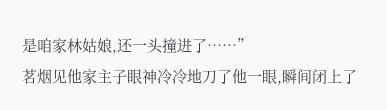是咱家林姑娘,还一头撞进了……”
茗烟见他家主子眼神冷冷地刀了他一眼,瞬间闭上了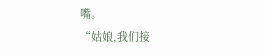嘴。
“姑娘,我们接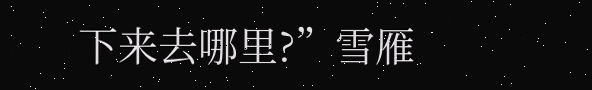下来去哪里?”雪雁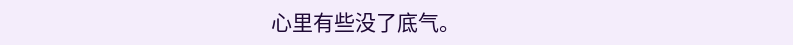心里有些没了底气。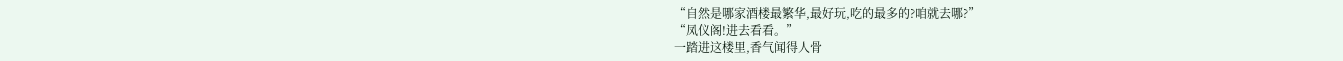“自然是哪家酒楼最繁华,最好玩,吃的最多的?咱就去哪?”
“凤仪阁!进去看看。”
一踏进这楼里,香气闻得人骨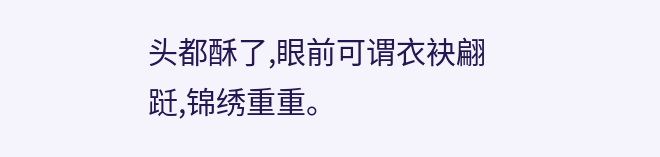头都酥了,眼前可谓衣袂翩跹,锦绣重重。